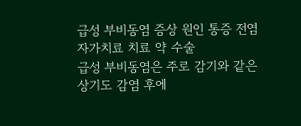급성 부비동염 증상 원인 통증 전염 자가치료 치료 약 수술
급성 부비동염은 주로 감기와 같은 상기도 감염 후에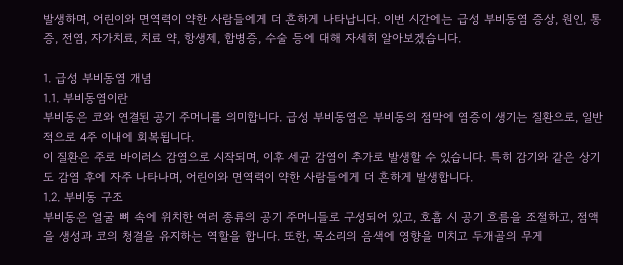발생하며, 어린이와 면역력이 약한 사람들에게 더 흔하게 나타납니다. 이번 시간에는 급성 부비동염 증상, 원인, 통증, 전염, 자가치료, 치료 약, 항생제, 합병증, 수술 등에 대해 자세히 알아보겠습니다.

1. 급성 부비동염 개념
1.1. 부비동염이란
부비동은 코와 연결된 공기 주머니를 의미합니다. 급성 부비동염은 부비동의 점막에 염증이 생기는 질환으로, 일반적으로 4주 이내에 회복됩니다.
이 질환은 주로 바이러스 감염으로 시작되며, 이후 세균 감염이 추가로 발생할 수 있습니다. 특히 감기와 같은 상기도 감염 후에 자주 나타나며, 어린이와 면역력이 약한 사람들에게 더 흔하게 발생합니다.
1.2. 부비동 구조
부비동은 얼굴 뼈 속에 위치한 여러 종류의 공기 주머니들로 구성되어 있고, 호흡 시 공기 흐름을 조절하고, 점액을 생성과 코의 청결을 유지하는 역할을 합니다. 또한, 목소리의 음색에 영향을 미치고 두개골의 무게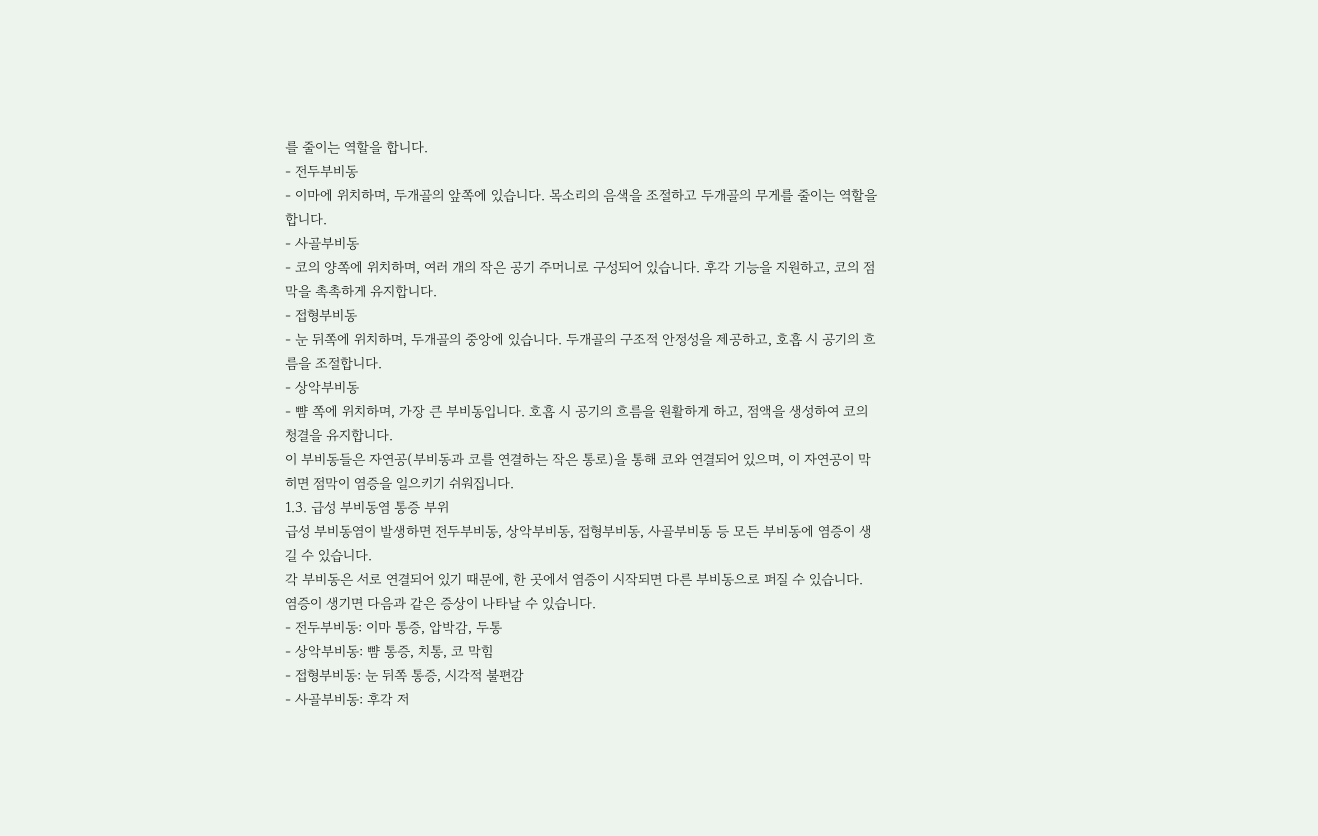를 줄이는 역할을 합니다.
- 전두부비동
- 이마에 위치하며, 두개골의 앞쪽에 있습니다. 목소리의 음색을 조절하고 두개골의 무게를 줄이는 역할을 합니다.
- 사골부비동
- 코의 양쪽에 위치하며, 여러 개의 작은 공기 주머니로 구성되어 있습니다. 후각 기능을 지원하고, 코의 점막을 촉촉하게 유지합니다.
- 접형부비동
- 눈 뒤쪽에 위치하며, 두개골의 중앙에 있습니다. 두개골의 구조적 안정성을 제공하고, 호흡 시 공기의 흐름을 조절합니다.
- 상악부비동
- 뺨 쪽에 위치하며, 가장 큰 부비동입니다. 호흡 시 공기의 흐름을 원활하게 하고, 점액을 생성하여 코의 청결을 유지합니다.
이 부비동들은 자연공(부비동과 코를 연결하는 작은 통로)을 통해 코와 연결되어 있으며, 이 자연공이 막히면 점막이 염증을 일으키기 쉬워집니다.
1.3. 급성 부비동염 통증 부위
급성 부비동염이 발생하면 전두부비동, 상악부비동, 접형부비동, 사골부비동 등 모든 부비동에 염증이 생길 수 있습니다.
각 부비동은 서로 연결되어 있기 때문에, 한 곳에서 염증이 시작되면 다른 부비동으로 퍼질 수 있습니다.
염증이 생기면 다음과 같은 증상이 나타날 수 있습니다.
- 전두부비동: 이마 통증, 압박감, 두통
- 상악부비동: 뺨 통증, 치통, 코 막힘
- 접형부비동: 눈 뒤쪽 통증, 시각적 불편감
- 사골부비동: 후각 저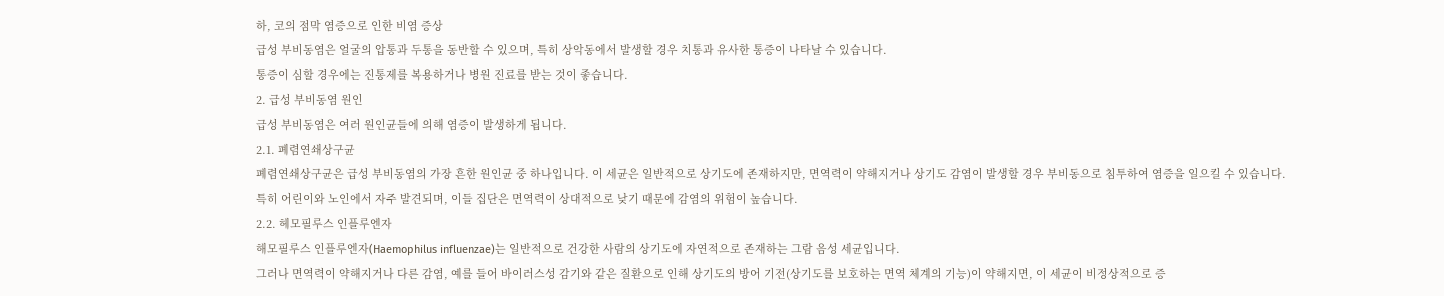하, 코의 점막 염증으로 인한 비염 증상
급성 부비동염은 얼굴의 압통과 두통을 동반할 수 있으며, 특히 상악동에서 발생할 경우 치통과 유사한 통증이 나타날 수 있습니다.
통증이 심할 경우에는 진통제를 복용하거나 병원 진료를 받는 것이 좋습니다.
2. 급성 부비동염 원인
급성 부비동염은 여러 원인균들에 의해 염증이 발생하게 됩니다.
2.1. 폐렴연쇄상구균
폐렴연쇄상구균은 급성 부비동염의 가장 흔한 원인균 중 하나입니다. 이 세균은 일반적으로 상기도에 존재하지만, 면역력이 약해지거나 상기도 감염이 발생할 경우 부비동으로 침투하여 염증을 일으킬 수 있습니다.
특히 어린이와 노인에서 자주 발견되며, 이들 집단은 면역력이 상대적으로 낮기 때문에 감염의 위험이 높습니다.
2.2. 헤모필루스 인플루엔자
해모필루스 인플루엔자(Haemophilus influenzae)는 일반적으로 건강한 사람의 상기도에 자연적으로 존재하는 그람 음성 세균입니다.
그러나 면역력이 약해지거나 다른 감염, 예를 들어 바이러스성 감기와 같은 질환으로 인해 상기도의 방어 기전(상기도를 보호하는 면역 체계의 기능)이 약해지면, 이 세균이 비정상적으로 증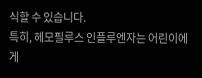식할 수 있습니다.
특히, 헤모필루스 인플루엔자는 어린이에게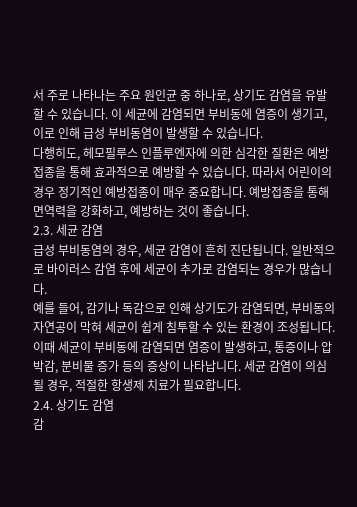서 주로 나타나는 주요 원인균 중 하나로, 상기도 감염을 유발할 수 있습니다. 이 세균에 감염되면 부비동에 염증이 생기고, 이로 인해 급성 부비동염이 발생할 수 있습니다.
다행히도, 헤모필루스 인플루엔자에 의한 심각한 질환은 예방접종을 통해 효과적으로 예방할 수 있습니다. 따라서 어린이의 경우 정기적인 예방접종이 매우 중요합니다. 예방접종을 통해 면역력을 강화하고, 예방하는 것이 좋습니다.
2.3. 세균 감염
급성 부비동염의 경우, 세균 감염이 흔히 진단됩니다. 일반적으로 바이러스 감염 후에 세균이 추가로 감염되는 경우가 많습니다.
예를 들어, 감기나 독감으로 인해 상기도가 감염되면, 부비동의 자연공이 막혀 세균이 쉽게 침투할 수 있는 환경이 조성됩니다.
이때 세균이 부비동에 감염되면 염증이 발생하고, 통증이나 압박감, 분비물 증가 등의 증상이 나타납니다. 세균 감염이 의심될 경우, 적절한 항생제 치료가 필요합니다.
2.4. 상기도 감염
감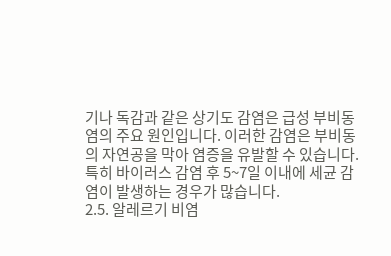기나 독감과 같은 상기도 감염은 급성 부비동염의 주요 원인입니다. 이러한 감염은 부비동의 자연공을 막아 염증을 유발할 수 있습니다. 특히 바이러스 감염 후 5~7일 이내에 세균 감염이 발생하는 경우가 많습니다.
2.5. 알레르기 비염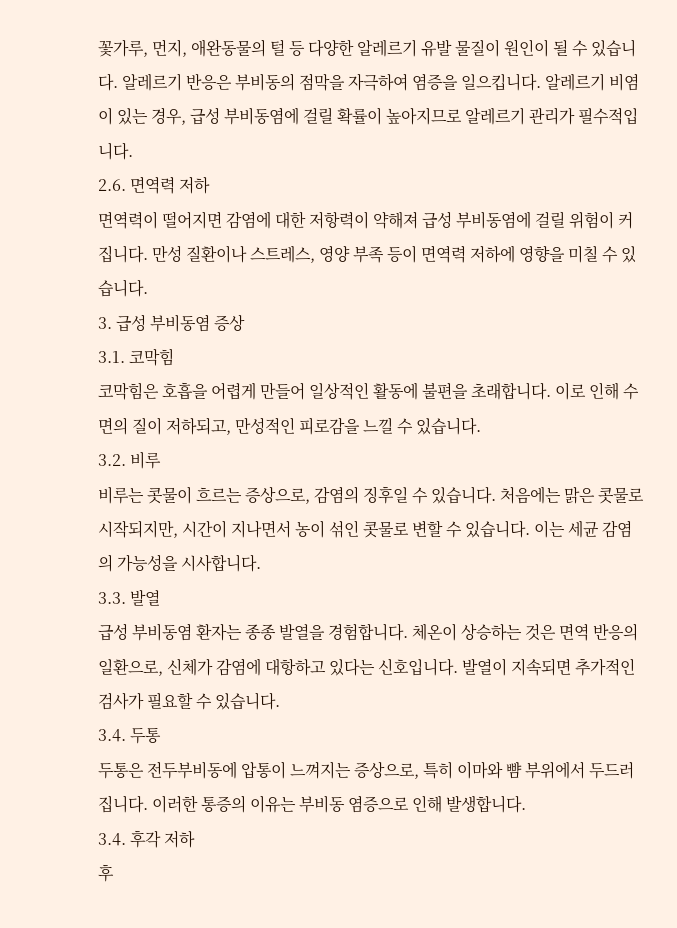꽃가루, 먼지, 애완동물의 털 등 다양한 알레르기 유발 물질이 원인이 될 수 있습니다. 알레르기 반응은 부비동의 점막을 자극하여 염증을 일으킵니다. 알레르기 비염이 있는 경우, 급성 부비동염에 걸릴 확률이 높아지므로 알레르기 관리가 필수적입니다.
2.6. 면역력 저하
면역력이 떨어지면 감염에 대한 저항력이 약해져 급성 부비동염에 걸릴 위험이 커집니다. 만성 질환이나 스트레스, 영양 부족 등이 면역력 저하에 영향을 미칠 수 있습니다.
3. 급성 부비동염 증상
3.1. 코막힘
코막힘은 호흡을 어렵게 만들어 일상적인 활동에 불편을 초래합니다. 이로 인해 수면의 질이 저하되고, 만성적인 피로감을 느낄 수 있습니다.
3.2. 비루
비루는 콧물이 흐르는 증상으로, 감염의 징후일 수 있습니다. 처음에는 맑은 콧물로 시작되지만, 시간이 지나면서 농이 섞인 콧물로 변할 수 있습니다. 이는 세균 감염의 가능성을 시사합니다.
3.3. 발열
급성 부비동염 환자는 종종 발열을 경험합니다. 체온이 상승하는 것은 면역 반응의 일환으로, 신체가 감염에 대항하고 있다는 신호입니다. 발열이 지속되면 추가적인 검사가 필요할 수 있습니다.
3.4. 두통
두통은 전두부비동에 압통이 느껴지는 증상으로, 특히 이마와 뺨 부위에서 두드러집니다. 이러한 통증의 이유는 부비동 염증으로 인해 발생합니다.
3.4. 후각 저하
후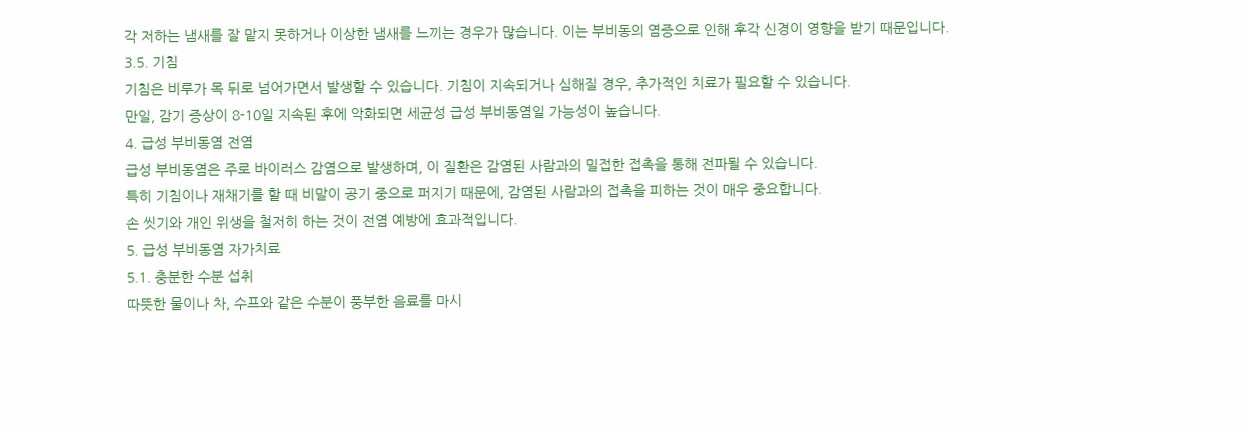각 저하는 냄새를 잘 맡지 못하거나 이상한 냄새를 느끼는 경우가 많습니다. 이는 부비동의 염증으로 인해 후각 신경이 영향을 받기 때문입니다.
3.5. 기침
기침은 비루가 목 뒤로 넘어가면서 발생할 수 있습니다. 기침이 지속되거나 심해질 경우, 추가적인 치료가 필요할 수 있습니다.
만일, 감기 증상이 8-10일 지속된 후에 악화되면 세균성 급성 부비동염일 가능성이 높습니다.
4. 급성 부비동염 전염
급성 부비동염은 주로 바이러스 감염으로 발생하며, 이 질환은 감염된 사람과의 밀접한 접촉을 통해 전파될 수 있습니다.
특히 기침이나 재채기를 할 때 비말이 공기 중으로 퍼지기 때문에, 감염된 사람과의 접촉을 피하는 것이 매우 중요합니다.
손 씻기와 개인 위생을 철저히 하는 것이 전염 예방에 효과적입니다.
5. 급성 부비동염 자가치료
5.1. 충분한 수분 섭취
따뜻한 물이나 차, 수프와 같은 수분이 풍부한 음료를 마시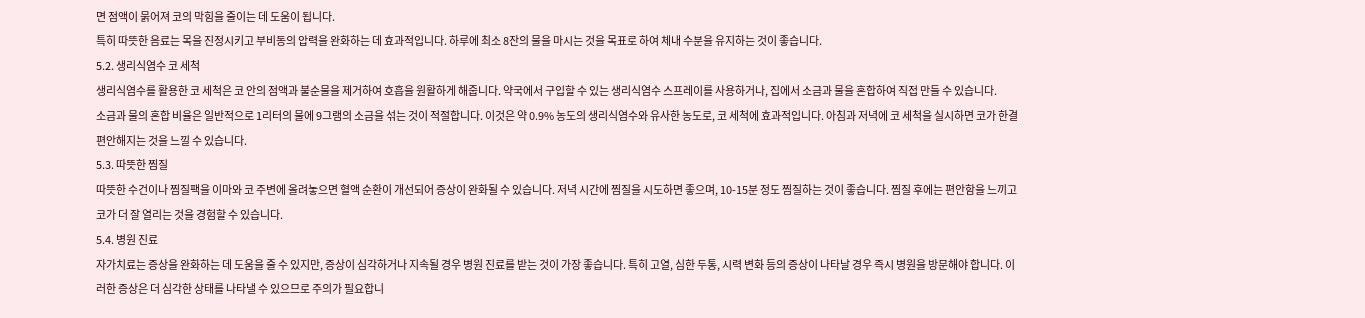면 점액이 묽어져 코의 막힘을 줄이는 데 도움이 됩니다.
특히 따뜻한 음료는 목을 진정시키고 부비동의 압력을 완화하는 데 효과적입니다. 하루에 최소 8잔의 물을 마시는 것을 목표로 하여 체내 수분을 유지하는 것이 좋습니다.
5.2. 생리식염수 코 세척
생리식염수를 활용한 코 세척은 코 안의 점액과 불순물을 제거하여 호흡을 원활하게 해줍니다. 약국에서 구입할 수 있는 생리식염수 스프레이를 사용하거나, 집에서 소금과 물을 혼합하여 직접 만들 수 있습니다.
소금과 물의 혼합 비율은 일반적으로 1리터의 물에 9그램의 소금을 섞는 것이 적절합니다. 이것은 약 0.9% 농도의 생리식염수와 유사한 농도로, 코 세척에 효과적입니다. 아침과 저녁에 코 세척을 실시하면 코가 한결 편안해지는 것을 느낄 수 있습니다.
5.3. 따뜻한 찜질
따뜻한 수건이나 찜질팩을 이마와 코 주변에 올려놓으면 혈액 순환이 개선되어 증상이 완화될 수 있습니다. 저녁 시간에 찜질을 시도하면 좋으며, 10-15분 정도 찜질하는 것이 좋습니다. 찜질 후에는 편안함을 느끼고 코가 더 잘 열리는 것을 경험할 수 있습니다.
5.4. 병원 진료
자가치료는 증상을 완화하는 데 도움을 줄 수 있지만, 증상이 심각하거나 지속될 경우 병원 진료를 받는 것이 가장 좋습니다. 특히 고열, 심한 두통, 시력 변화 등의 증상이 나타날 경우 즉시 병원을 방문해야 합니다. 이러한 증상은 더 심각한 상태를 나타낼 수 있으므로 주의가 필요합니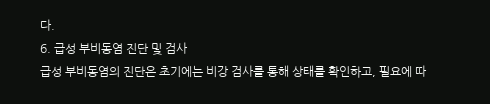다.
6. 급성 부비동염 진단 및 검사
급성 부비동염의 진단은 초기에는 비강 검사를 통해 상태를 확인하고, 필요에 따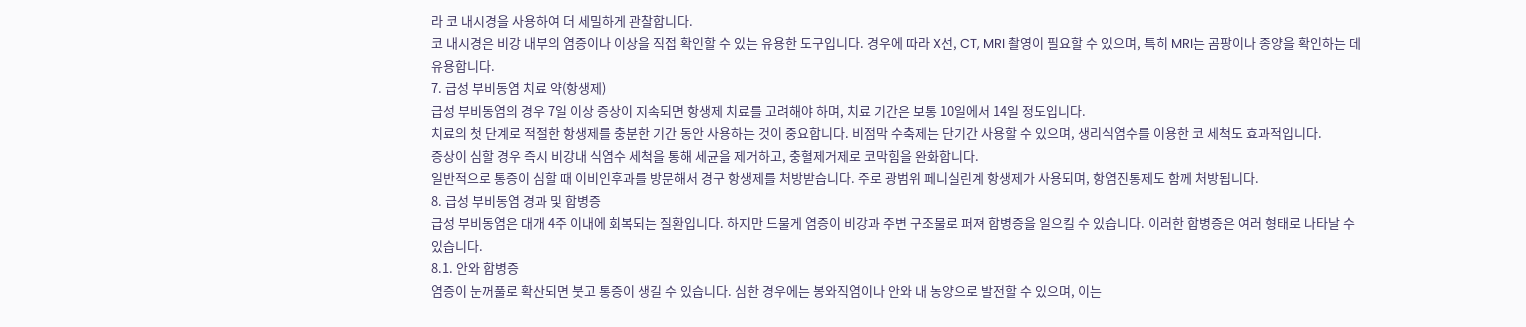라 코 내시경을 사용하여 더 세밀하게 관찰합니다.
코 내시경은 비강 내부의 염증이나 이상을 직접 확인할 수 있는 유용한 도구입니다. 경우에 따라 X선, CT, MRI 촬영이 필요할 수 있으며, 특히 MRI는 곰팡이나 종양을 확인하는 데 유용합니다.
7. 급성 부비동염 치료 약(항생제)
급성 부비동염의 경우 7일 이상 증상이 지속되면 항생제 치료를 고려해야 하며, 치료 기간은 보통 10일에서 14일 정도입니다.
치료의 첫 단계로 적절한 항생제를 충분한 기간 동안 사용하는 것이 중요합니다. 비점막 수축제는 단기간 사용할 수 있으며, 생리식염수를 이용한 코 세척도 효과적입니다.
증상이 심할 경우 즉시 비강내 식염수 세척을 통해 세균을 제거하고, 충혈제거제로 코막힘을 완화합니다.
일반적으로 통증이 심할 때 이비인후과를 방문해서 경구 항생제를 처방받습니다. 주로 광범위 페니실린계 항생제가 사용되며, 항염진통제도 함께 처방됩니다.
8. 급성 부비동염 경과 및 합병증
급성 부비동염은 대개 4주 이내에 회복되는 질환입니다. 하지만 드물게 염증이 비강과 주변 구조물로 퍼져 합병증을 일으킬 수 있습니다. 이러한 합병증은 여러 형태로 나타날 수 있습니다.
8.1. 안와 합병증
염증이 눈꺼풀로 확산되면 붓고 통증이 생길 수 있습니다. 심한 경우에는 봉와직염이나 안와 내 농양으로 발전할 수 있으며, 이는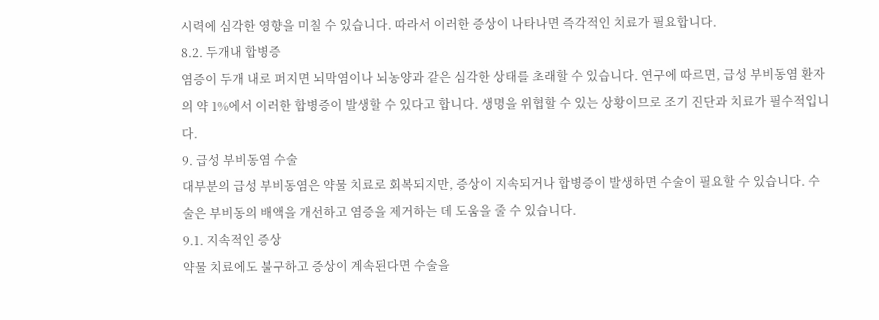시력에 심각한 영향을 미칠 수 있습니다. 따라서 이러한 증상이 나타나면 즉각적인 치료가 필요합니다.
8.2. 두개내 합병증
염증이 두개 내로 퍼지면 뇌막염이나 뇌농양과 같은 심각한 상태를 초래할 수 있습니다. 연구에 따르면, 급성 부비동염 환자의 약 1%에서 이러한 합병증이 발생할 수 있다고 합니다. 생명을 위협할 수 있는 상황이므로 조기 진단과 치료가 필수적입니다.
9. 급성 부비동염 수술
대부분의 급성 부비동염은 약물 치료로 회복되지만, 증상이 지속되거나 합병증이 발생하면 수술이 필요할 수 있습니다. 수술은 부비동의 배액을 개선하고 염증을 제거하는 데 도움을 줄 수 있습니다.
9.1. 지속적인 증상
약물 치료에도 불구하고 증상이 계속된다면 수술을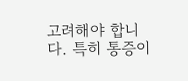고려해야 합니다. 특히 통증이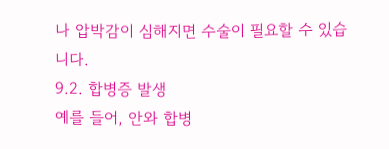나 압박감이 심해지면 수술이 필요할 수 있습니다.
9.2. 합병증 발생
예를 들어, 안와 합병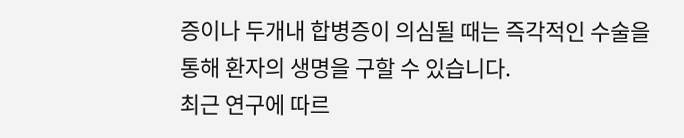증이나 두개내 합병증이 의심될 때는 즉각적인 수술을 통해 환자의 생명을 구할 수 있습니다.
최근 연구에 따르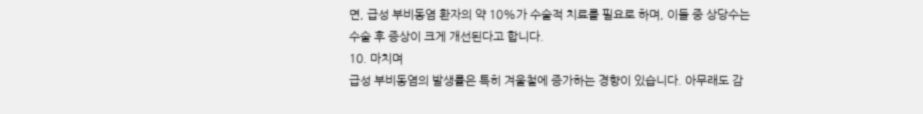면, 급성 부비동염 환자의 약 10%가 수술적 치료를 필요로 하며, 이들 중 상당수는 수술 후 증상이 크게 개선된다고 합니다.
10. 마치며
급성 부비동염의 발생률은 특히 겨울철에 증가하는 경향이 있습니다. 아무래도 감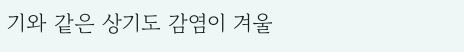기와 같은 상기도 감염이 겨울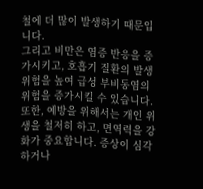철에 더 많이 발생하기 때문입니다.
그리고 비만은 염증 반응을 증가시키고, 호흡기 질환의 발생 위험을 높여 급성 부비동염의 위험을 증가시킬 수 있습니다.
또한, 예방을 위해서는 개인 위생을 철저히 하고, 면역력을 강화가 중요합니다. 증상이 심각하거나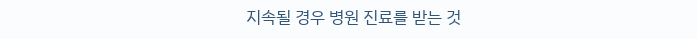지속될 경우 병원 진료를 받는 것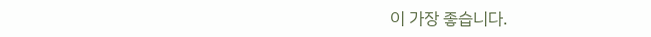이 가장 좋습니다.